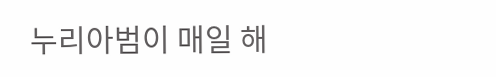누리아범이 매일 해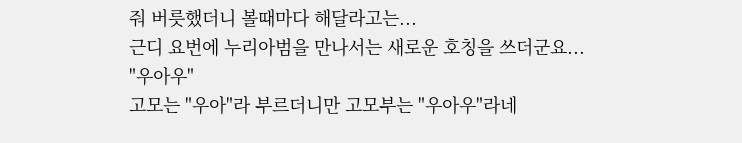줘 버릇했더니 볼때마다 해달라고는...
근디 요번에 누리아범을 만나서는 새로운 호칭을 쓰더군요...
"우아우"
고모는 "우아"라 부르더니만 고모부는 "우아우"라네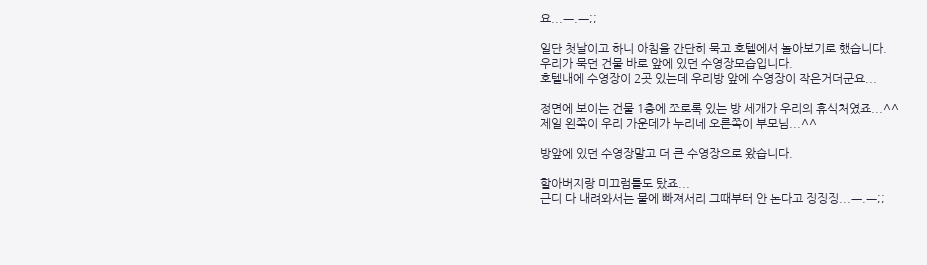요...ㅡ.ㅡ;;

일단 첫날이고 하니 아침을 간단히 묵고 호텔에서 놀아보기로 했습니다.
우리가 묵던 건물 바로 앞에 있던 수영장모습입니다.
호텔내에 수영장이 2곳 있는데 우리방 앞에 수영장이 작은거더군요...

정면에 보이는 건물 1층에 쪼로록 있는 방 세개가 우리의 휴식처였죠...^^
제일 왼쪽이 우리 가운데가 누리네 오른쪽이 부모님...^^

방앞에 있던 수영장말고 더 큰 수영장으로 왔습니다.

할아버지랑 미끄럼틀도 탔죠...
근디 다 내려와서는 물에 빠져서리 그때부터 안 논다고 징징징...ㅡ.ㅡ;;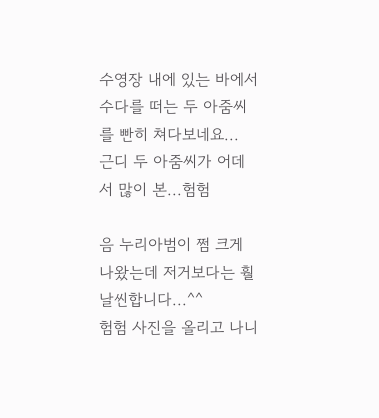수영장 내에 있는 바에서 수다를 떠는 두 아줌씨를 빤히 쳐다보네요...
근디 두 아줌씨가 어데서 많이 본...험험

음 누리아범이 쩜 크게 나왔는데 저거보다는 훨 날씬합니다...^^
험험 사진을 올리고 나니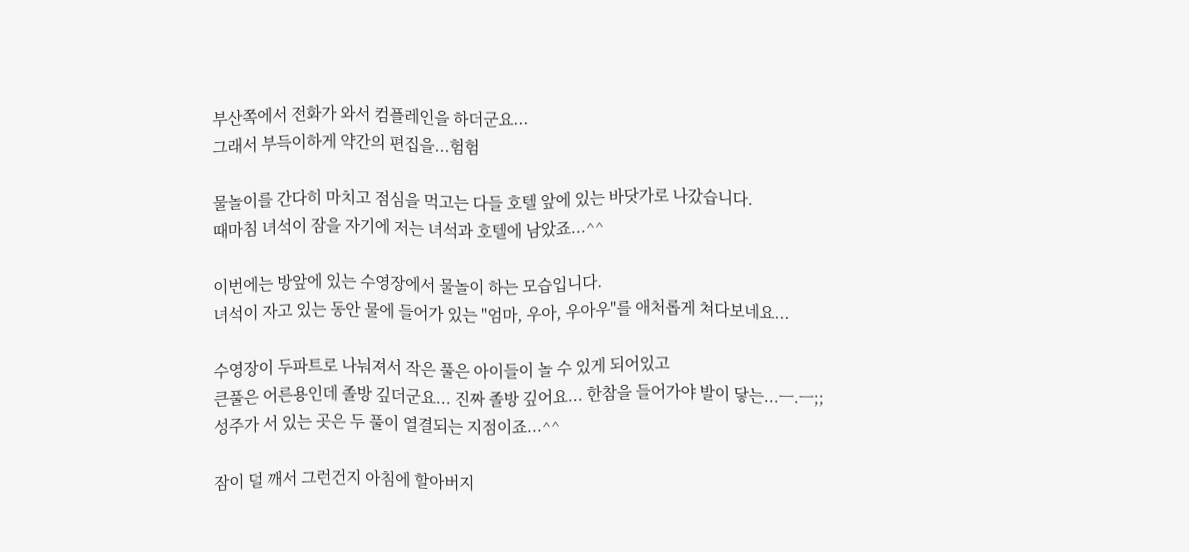부산쪽에서 전화가 와서 컴플레인을 하더군요...
그래서 부득이하게 약간의 편집을...험험

물놀이를 간다히 마치고 점심을 먹고는 다들 호텔 앞에 있는 바닷가로 나갔습니다.
때마침 녀석이 잠을 자기에 저는 녀석과 호텔에 남았죠...^^

이번에는 방앞에 있는 수영장에서 물놀이 하는 모습입니다.
녀석이 자고 있는 동안 물에 들어가 있는 "엄마, 우아, 우아우"를 애처롭게 쳐다보네요...

수영장이 두파트로 나눠져서 작은 풀은 아이들이 놀 수 있게 되어있고
큰풀은 어른용인데 졸방 깊더군요... 진짜 졸방 깊어요... 한참을 들어가야 발이 닿는...ㅡ.ㅡ;;
성주가 서 있는 곳은 두 풀이 열결되는 지점이죠...^^

잠이 덜 깨서 그런건지 아침에 할아버지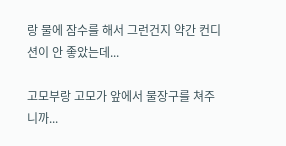랑 물에 잠수를 해서 그런건지 약간 컨디션이 안 좋았는데...

고모부랑 고모가 앞에서 물장구를 쳐주니까...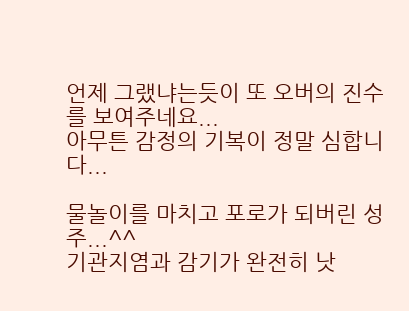언제 그랬냐는듯이 또 오버의 진수를 보여주네요...
아무튼 감정의 기복이 정말 심합니다...

물놀이를 마치고 포로가 되버린 성주...^^
기관지염과 감기가 완전히 낫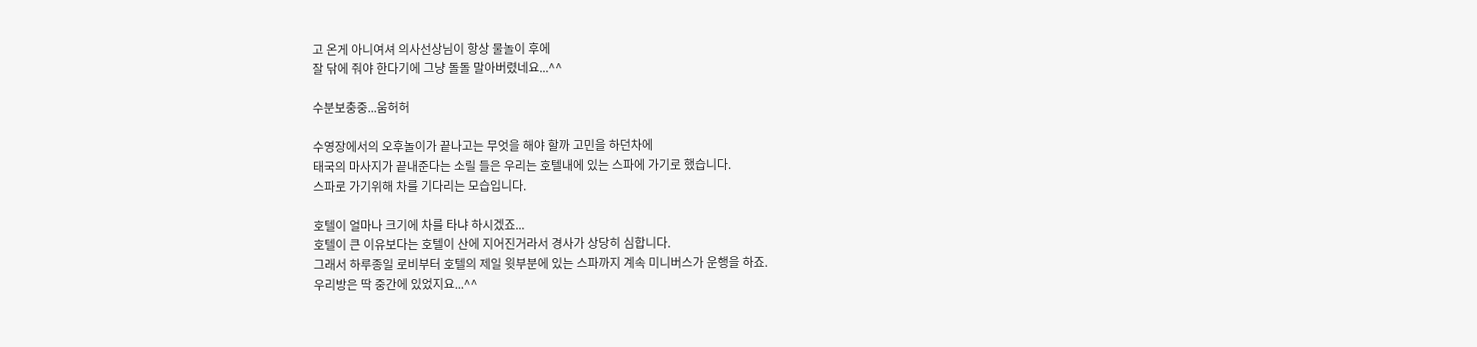고 온게 아니여셔 의사선상님이 항상 물놀이 후에
잘 닦에 줘야 한다기에 그냥 돌돌 말아버렸네요...^^

수분보충중...움허허

수영장에서의 오후놀이가 끝나고는 무엇을 해야 할까 고민을 하던차에
태국의 마사지가 끝내준다는 소릴 들은 우리는 호텔내에 있는 스파에 가기로 했습니다.
스파로 가기위해 차를 기다리는 모습입니다.

호텔이 얼마나 크기에 차를 타냐 하시겠죠...
호텔이 큰 이유보다는 호텔이 산에 지어진거라서 경사가 상당히 심합니다.
그래서 하루종일 로비부터 호텔의 제일 윗부분에 있는 스파까지 계속 미니버스가 운행을 하죠.
우리방은 딱 중간에 있었지요...^^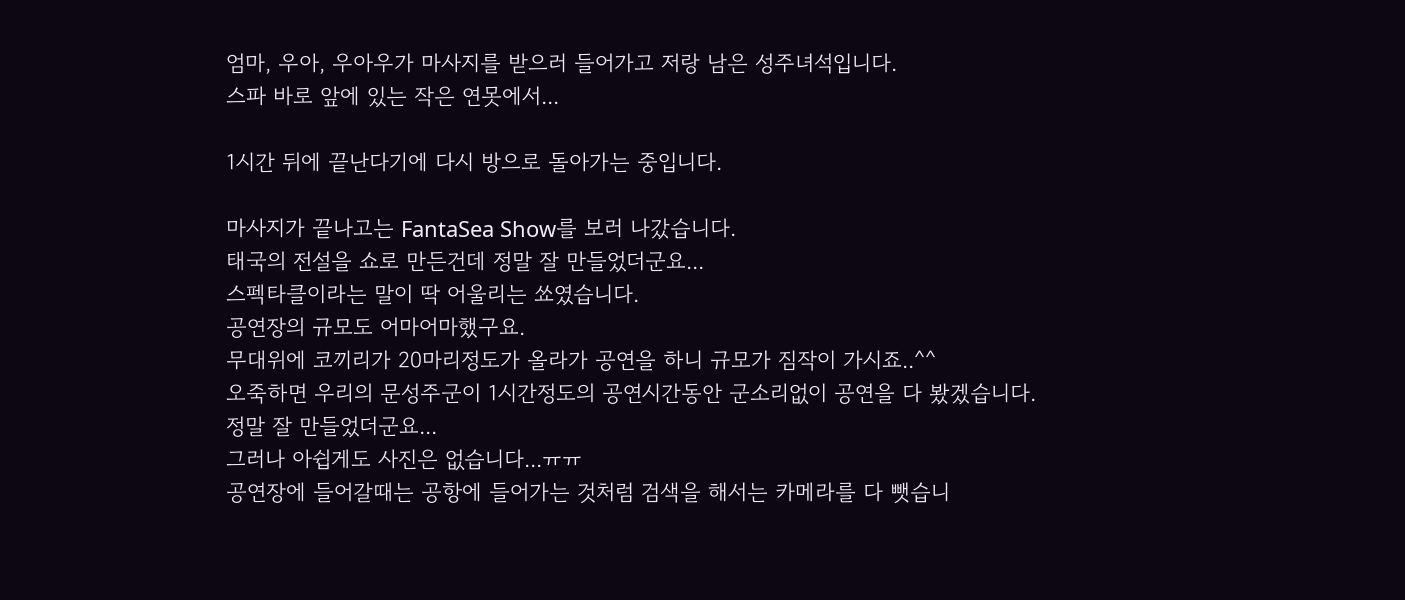엄마, 우아, 우아우가 마사지를 받으러 들어가고 저랑 남은 성주녀석입니다.
스파 바로 앞에 있는 작은 연못에서...

1시간 뒤에 끝난다기에 다시 방으로 돌아가는 중입니다.

마사지가 끝나고는 FantaSea Show를 보러 나갔습니다.
태국의 전설을 쇼로 만든건데 정말 잘 만들었더군요...
스펙타클이라는 말이 딱 어울리는 쑈였습니다.
공연장의 규모도 어마어마했구요.
무대위에 코끼리가 20마리정도가 올라가 공연을 하니 규모가 짐작이 가시죠..^^
오죽하면 우리의 문성주군이 1시간정도의 공연시간동안 군소리없이 공연을 다 봤겠습니다.
정말 잘 만들었더군요...
그러나 아쉽게도 사진은 없습니다...ㅠㅠ
공연장에 들어갈때는 공항에 들어가는 것처럼 검색을 해서는 카메라를 다 뺏습니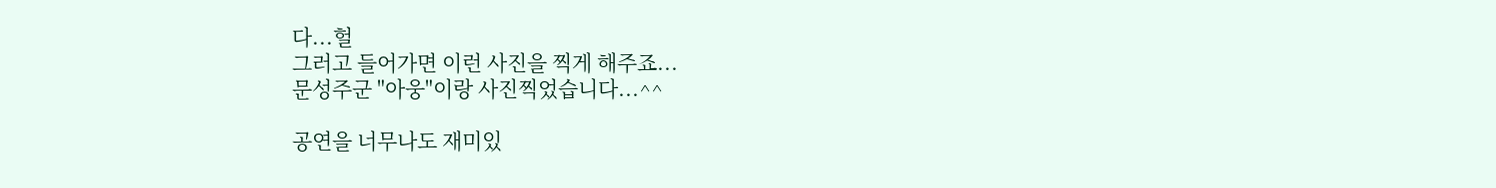다...헐
그러고 들어가면 이런 사진을 찍게 해주죠...
문성주군 "아웅"이랑 사진찍었습니다...^^

공연을 너무나도 재미있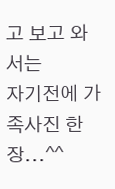고 보고 와서는
자기전에 가족사진 한장...^^